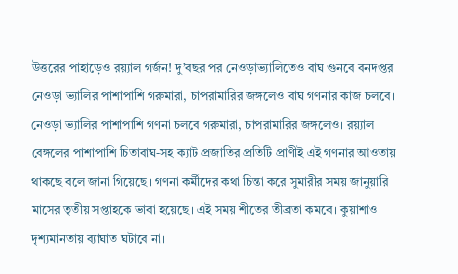উত্তরের পাহাড়েও রয়্যাল গর্জন! দু’বছর পর নেওড়াভ্যালিতেও বাঘ গুনবে বনদপ্তর
নেওড়া ভ্যালির পাশাপাশি গরুমারা, চাপরামারির জঙ্গলেও বাঘ গণনার কাজ চলবে।
নেওড়া ভ্যালির পাশাপাশি গণনা চলবে গরুমারা, চাপরামারির জঙ্গলেও। রয়্যাল বেঙ্গলের পাশাপাশি চিতাবাঘ-সহ ক্যাট প্রজাতির প্রতিটি প্রাণীই এই গণনার আওতায় থাকছে বলে জানা গিয়েছে। গণনা কর্মীদের কথা চিন্তা করে সুমারীর সময় জানুয়ারি মাসের তৃতীয় সপ্তাহকে ভাবা হয়েছে। এই সময় শীতের তীব্রতা কমবে। কুয়াশাও দৃশ্যমানতায় ব্যাঘাত ঘটাবে না।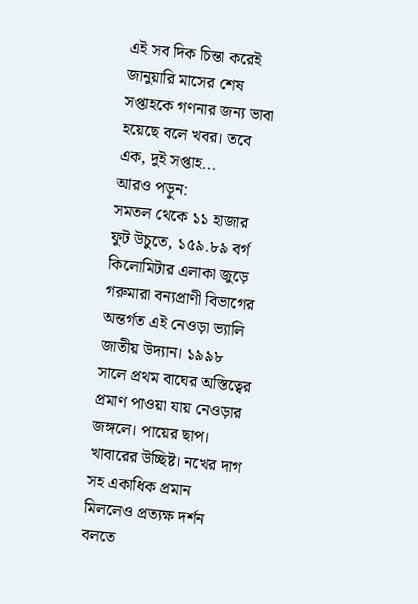এই সব দিক চিন্তা করেই জানুয়ারি মাসের শেষ সপ্তাহকে গণনার জন্য ভাবা হয়েছে বলে খবর। তবে এক, দুই সপ্তাহ...
আরও পড়ুন:
সমতল থেকে ১১ হাজার ফুট উচুতে, ১৫৯.৮৯ বর্গ কিলোমিটার এলাকা জুড়ে গরুমারা বন্যপ্রাণী বিভাগের অন্তর্গত এই নেওড়া ভ্যালি জাতীয় উদ্যান। ১৯৯৮ সালে প্রথম বাঘের অস্তিত্বের প্রমাণ পাওয়া যায় নেওড়ার জঙ্গলে। পায়ের ছাপ। খাবারের উচ্ছিষ্ট। নখের দাগ সহ একাধিক প্রমান মিললেও প্রত্যক্ষ দর্শন বলতে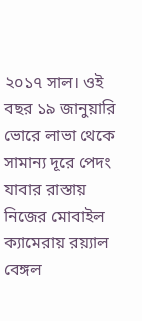২০১৭ সাল। ওই বছর ১৯ জানুয়ারি ভোরে লাভা থেকে সামান্য দূরে পেদং যাবার রাস্তায় নিজের মোবাইল ক্যামেরায় রয়্যাল বেঙ্গল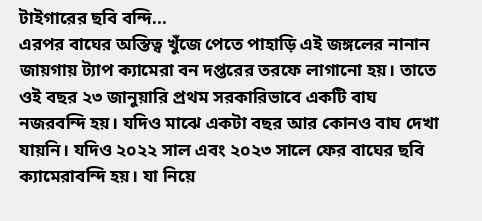টাইগারের ছবি বন্দি...
এরপর বাঘের অস্তিত্ব খুঁজে পেতে পাহাড়ি এই জঙ্গলের নানান জায়গায় ট্যাপ ক্যামেরা বন দপ্তরের তরফে লাগানো হয়। তাতে ওই বছর ২৩ জানুয়ারি প্রথম সরকারিভাবে একটি বাঘ নজরবন্দি হয়। যদিও মাঝে একটা বছর আর কোনও বাঘ দেখা যায়নি। যদিও ২০২২ সাল এবং ২০২৩ সালে ফের বাঘের ছবি ক্যামেরাবন্দি হয়। যা নিয়ে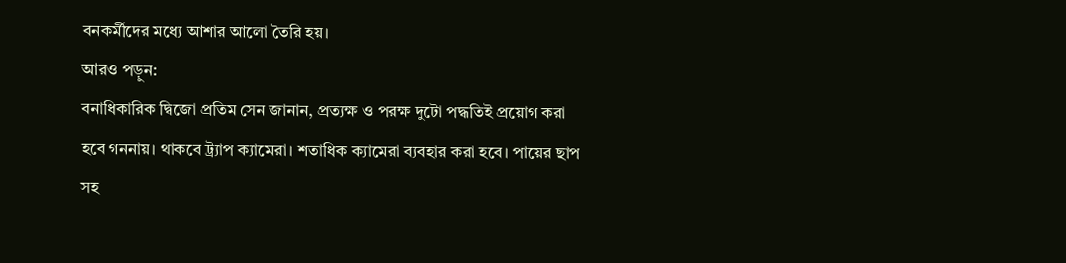বনকর্মীদের মধ্যে আশার আলো তৈরি হয়।
আরও পড়ুন:
বনাধিকারিক দ্বিজো প্রতিম সেন জানান, প্রত্যক্ষ ও পরক্ষ দুটো পদ্ধতিই প্রয়োগ করা হবে গননায়। থাকবে ট্র্যাপ ক্যামেরা। শতাধিক ক্যামেরা ব্যবহার করা হবে। পায়ের ছাপ সহ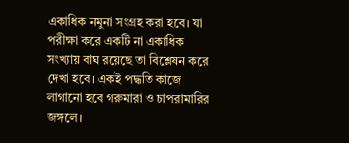একাধিক নমুনা সংগ্রহ করা হবে। যা পরীক্ষা করে একটি না একাধিক সংখ্যায় বাঘ রয়েছে তা বিশ্লেষন করে দেখা হবে। একই পদ্ধতি কাজে লাগানো হবে গরুমারা ও চাপরামারির জঙ্গলে।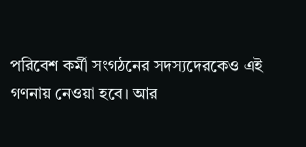পরিবেশ কর্মী সংগঠনের সদস্যদেরকেও এই গণনায় নেওয়া হবে। আর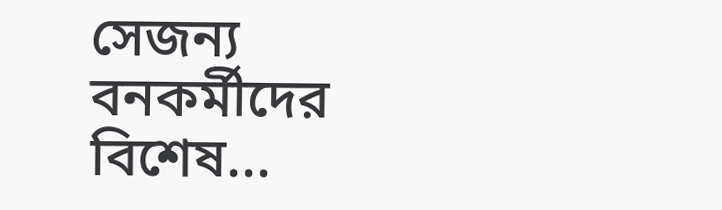সেজন্য বনকর্মীদের বিশেষ...